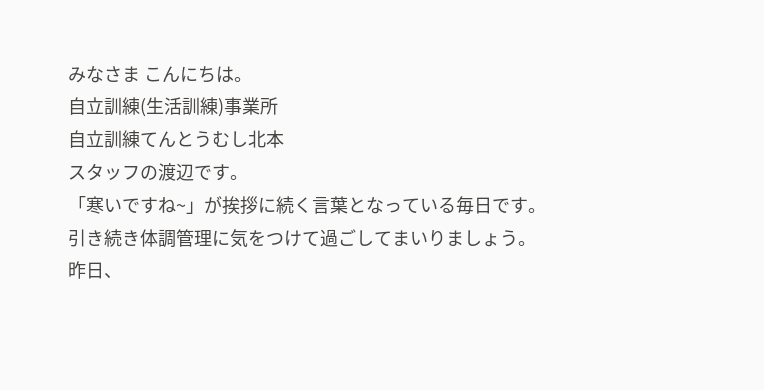みなさま こんにちは。
自立訓練(生活訓練)事業所
自立訓練てんとうむし北本
スタッフの渡辺です。
「寒いですね~」が挨拶に続く言葉となっている毎日です。
引き続き体調管理に気をつけて過ごしてまいりましょう。
昨日、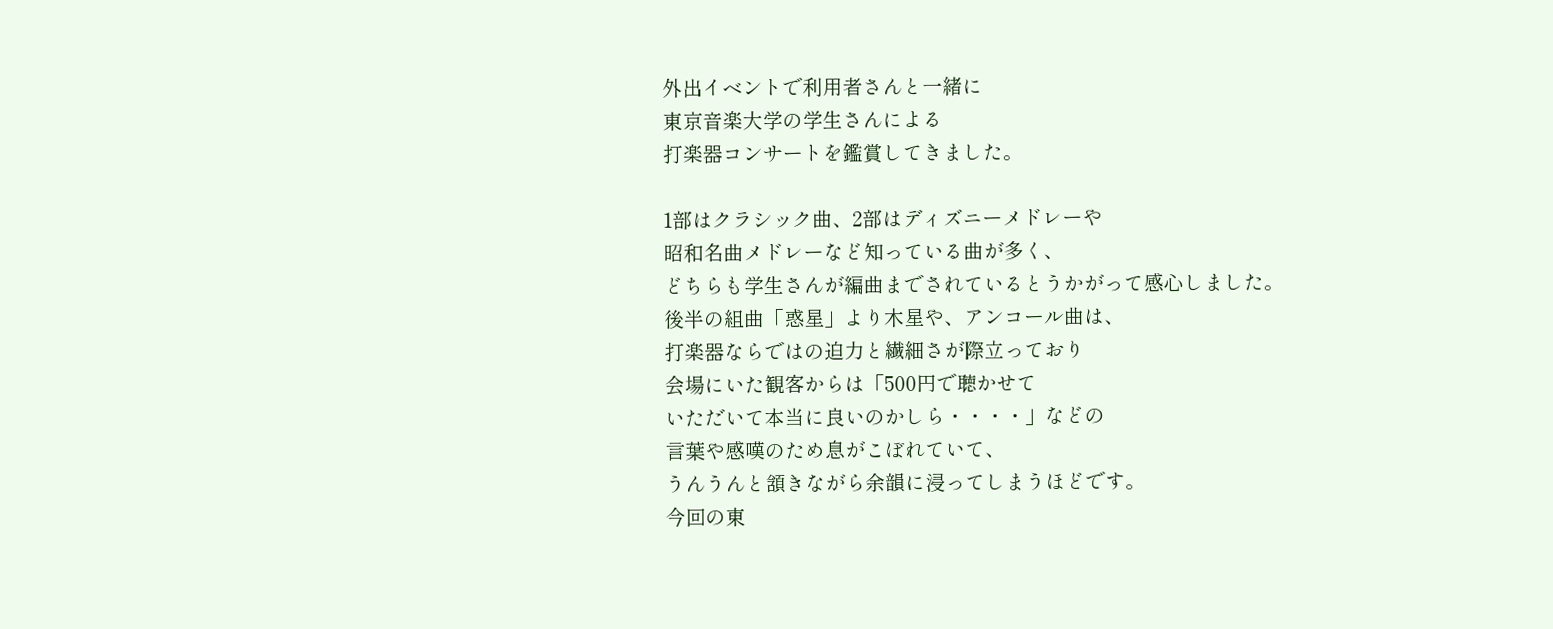外出イベントで利用者さんと一緒に
東京音楽大学の学生さんによる
打楽器コンサートを鑑賞してきました。

1部はクラシック曲、2部はディズニーメドレーや
昭和名曲メドレーなど知っている曲が多く、
どちらも学生さんが編曲までされているとうかがって感心しました。
後半の組曲「惑星」より木星や、アンコール曲は、
打楽器ならではの迫力と繊細さが際立っており
会場にいた観客からは「500円で聴かせて
いただいて本当に良いのかしら・・・・」などの
言葉や感嘆のため息がこぼれていて、
うんうんと頷きながら余韻に浸ってしまうほどです。
今回の東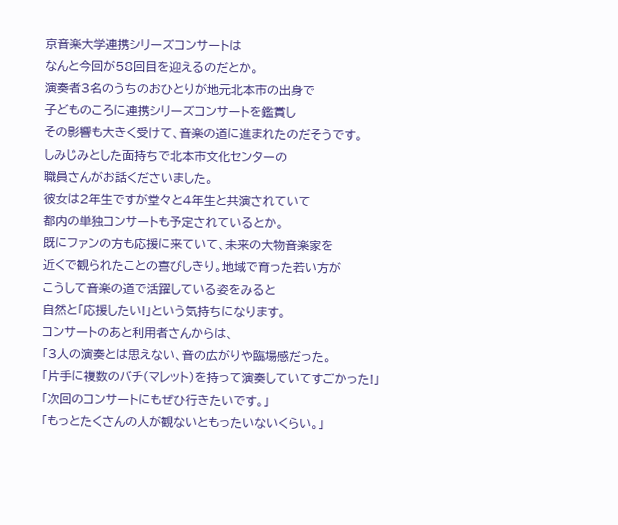京音楽大学連携シリーズコンサートは
なんと今回が58回目を迎えるのだとか。
演奏者3名のうちのおひとりが地元北本市の出身で
子どものころに連携シリーズコンサートを鑑賞し
その影響も大きく受けて、音楽の道に進まれたのだそうです。
しみじみとした面持ちで北本市文化センターの
職員さんがお話くださいました。
彼女は2年生ですが堂々と4年生と共演されていて
都内の単独コンサートも予定されているとか。
既にファンの方も応援に来ていて、未来の大物音楽家を
近くで観られたことの喜びしきり。地域で育った若い方が
こうして音楽の道で活躍している姿をみると
自然と「応援したい!」という気持ちになります。
コンサートのあと利用者さんからは、
「3人の演奏とは思えない、音の広がりや臨場感だった。
「片手に複数のバチ(マレット)を持って演奏していてすごかった!」
「次回のコンサートにもぜひ行きたいです。」
「もっとたくさんの人が観ないともったいないくらい。」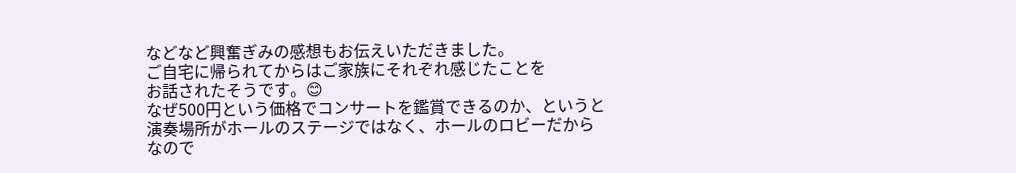などなど興奮ぎみの感想もお伝えいただきました。
ご自宅に帰られてからはご家族にそれぞれ感じたことを
お話されたそうです。😊
なぜ500円という価格でコンサートを鑑賞できるのか、というと
演奏場所がホールのステージではなく、ホールのロビーだから
なので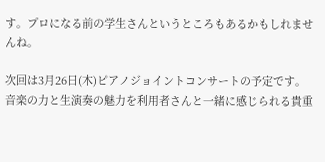す。プロになる前の学生さんというところもあるかもしれませんね。

次回は3月26日(木)ピアノジョイントコンサートの予定です。
音楽の力と生演奏の魅力を利用者さんと一緒に感じられる貴重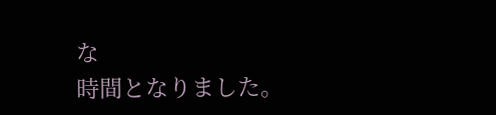な
時間となりました。